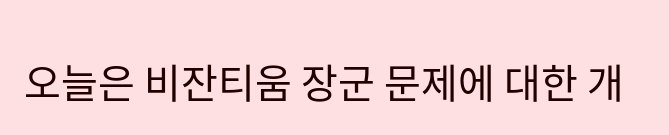오늘은 비잔티움 장군 문제에 대한 개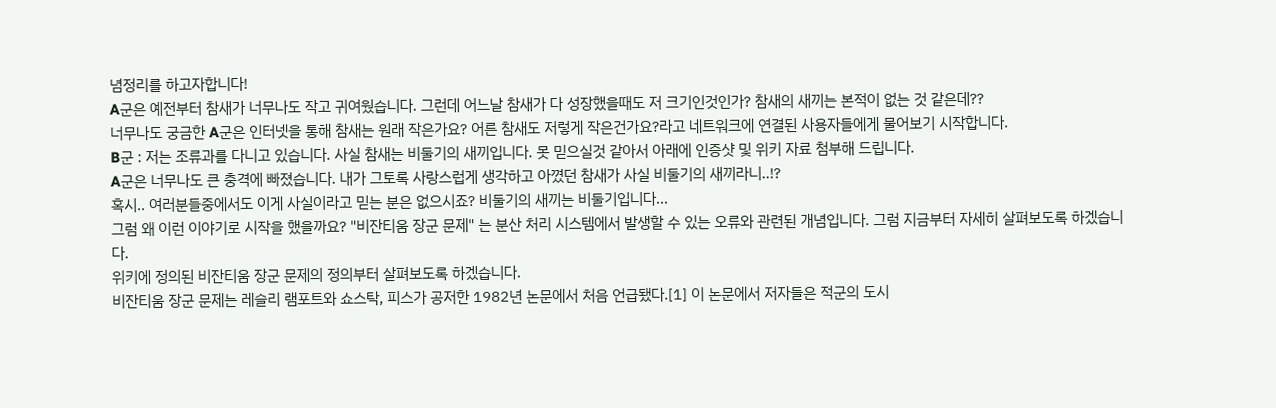념정리를 하고자합니다!
A군은 예전부터 참새가 너무나도 작고 귀여웠습니다. 그런데 어느날 참새가 다 성장했을때도 저 크기인것인가? 참새의 새끼는 본적이 없는 것 같은데??
너무나도 궁금한 A군은 인터넷을 통해 참새는 원래 작은가요? 어른 참새도 저렇게 작은건가요?라고 네트워크에 연결된 사용자들에게 물어보기 시작합니다.
B군 : 저는 조류과를 다니고 있습니다. 사실 참새는 비둘기의 새끼입니다. 못 믿으실것 같아서 아래에 인증샷 및 위키 자료 첨부해 드립니다.
A군은 너무나도 큰 충격에 빠졌습니다. 내가 그토록 사랑스럽게 생각하고 아꼈던 참새가 사실 비둘기의 새끼라니..!?
혹시.. 여러분들중에서도 이게 사실이라고 믿는 분은 없으시죠? 비둘기의 새끼는 비둘기입니다...
그럼 왜 이런 이야기로 시작을 했을까요? "비잔티움 장군 문제" 는 분산 처리 시스템에서 발생할 수 있는 오류와 관련된 개념입니다. 그럼 지금부터 자세히 살펴보도록 하겠습니다.
위키에 정의된 비잔티움 장군 문제의 정의부터 살펴보도록 하겠습니다.
비잔티움 장군 문제는 레슬리 램포트와 쇼스탁, 피스가 공저한 1982년 논문에서 처음 언급됐다.[1] 이 논문에서 저자들은 적군의 도시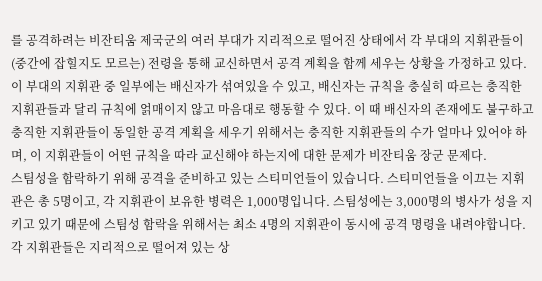를 공격하려는 비잔티움 제국군의 여러 부대가 지리적으로 떨어진 상태에서 각 부대의 지휘관들이 (중간에 잡힐지도 모르는) 전령을 통해 교신하면서 공격 계획을 함께 세우는 상황을 가정하고 있다. 이 부대의 지휘관 중 일부에는 배신자가 섞여있을 수 있고, 배신자는 규칙을 충실히 따르는 충직한 지휘관들과 달리 규칙에 얽매이지 않고 마음대로 행동할 수 있다. 이 때 배신자의 존재에도 불구하고 충직한 지휘관들이 동일한 공격 계획을 세우기 위해서는 충직한 지휘관들의 수가 얼마나 있어야 하며, 이 지휘관들이 어떤 규칙을 따라 교신해야 하는지에 대한 문제가 비잔티움 장군 문제다.
스팀성을 함락하기 위해 공격을 준비하고 있는 스티미언들이 있습니다. 스티미언들을 이끄는 지휘관은 총 5명이고, 각 지휘관이 보유한 병력은 1,000명입니다. 스팀성에는 3,000명의 병사가 성을 지키고 있기 때문에 스팀성 함락을 위해서는 최소 4명의 지휘관이 동시에 공격 명령을 내려야합니다.
각 지휘관들은 지리적으로 떨어져 있는 상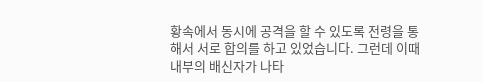황속에서 동시에 공격을 할 수 있도록 전령을 통해서 서로 합의를 하고 있었습니다. 그런데 이때 내부의 배신자가 나타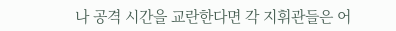나 공격 시간을 교란한다면 각 지휘관들은 어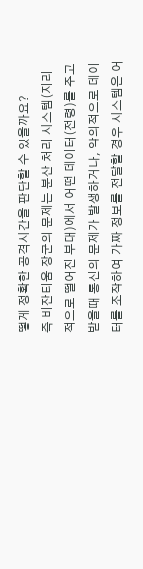떻게 정확한 공격시간을 판단할 수 있을까요?
즉 비잔티움 장군의 문제는 분산 처리 시스템(지리적으로 떨어진 부대)에서 어떤 데이터(전령)를 주고 받을때 통신의 문제가 발생하거나, 악의적으로 데이터를 조작하여 가짜 정보를 전달할 경우 시스템은 어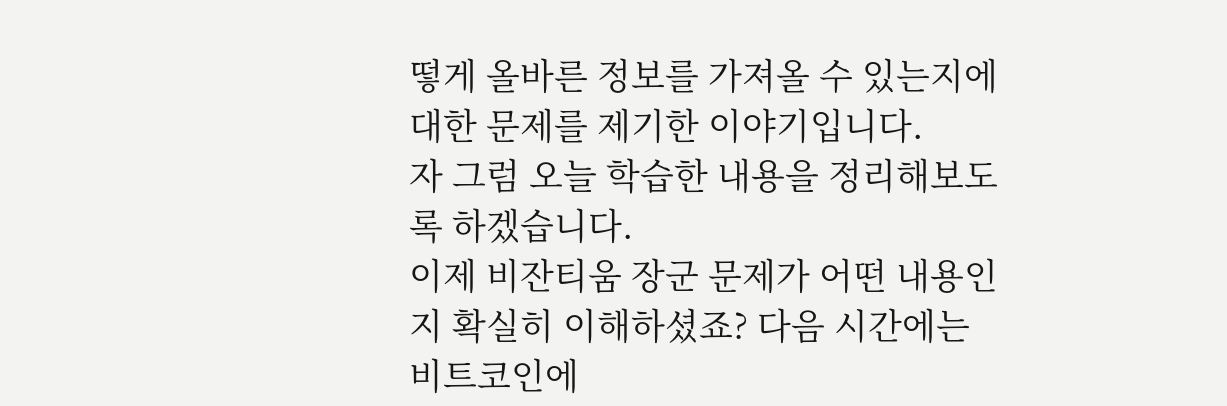떻게 올바른 정보를 가져올 수 있는지에 대한 문제를 제기한 이야기입니다.
자 그럼 오늘 학습한 내용을 정리해보도록 하겠습니다.
이제 비잔티움 장군 문제가 어떤 내용인지 확실히 이해하셨죠? 다음 시간에는 비트코인에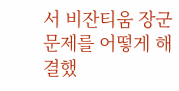서 비잔티움 장군 문제를 어떻게 해결했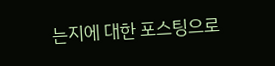는지에 대한 포스팅으로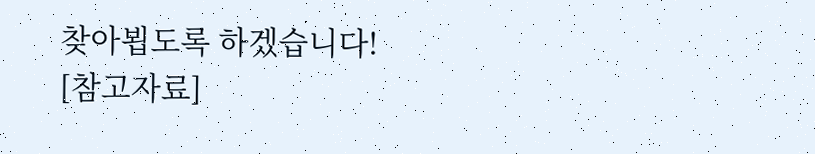찾아뵙도록 하겠습니다!
[참고자료]